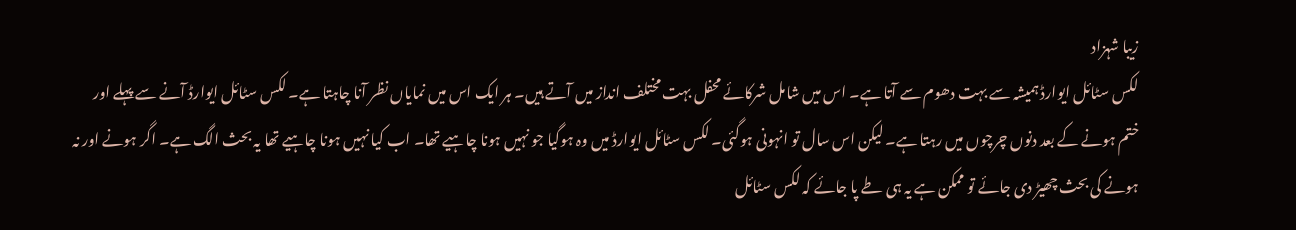زیبا شہزاد
لکس سٹائل ایوارڈ ہمیشہ سے بہت دھوم سے آتا ہے۔ اس میں شامل شرکائے محفل بہت مختلف انداز میں آتے ہیں۔ ہر ایک اس میں نمایاں نظر آنا چاہتا ہے۔ لکس سٹائل ایوارڈ آنے سے پہلے اور ختم ہونے کے بعد دنوں چرچوں میں رہتا ہے۔ لیکن اس سال تو انہونی ہوگئی۔ لکس سٹائل ایوارڈ میں وہ ہوگیا جو نہیں ہونا چاہیے تھا۔ اب کیا نہیں ہونا چاہیے تھا یہ بحث الگ ہے۔ اگر ہونے اور نہ ہونے کی بحث چھیڑ دی جائے تو ممکن ہے یہ ہی طے پا جائے کہ لکس سٹائل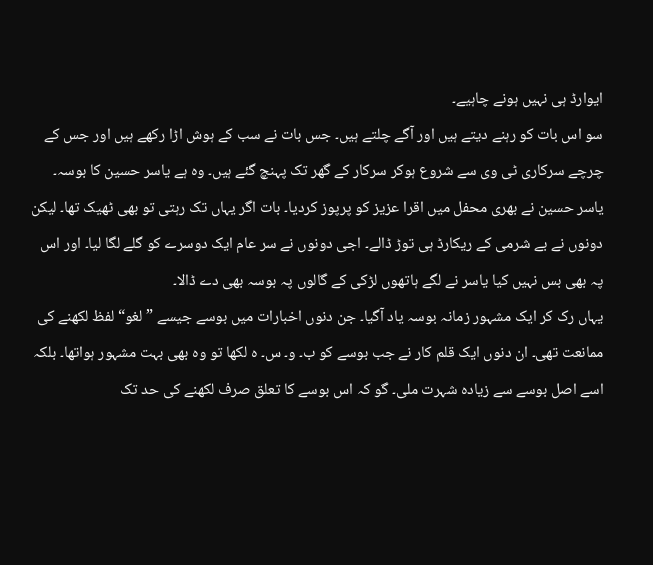ایوارڈ ہی نہیں ہونے چاہیے۔
سو اس بات کو رہنے دیتے ہیں اور آگے چلتے ہیں۔ جس بات نے سب کے ہوش اڑا رکھے ہیں اور جس کے چرچے سرکاری ٹی وی سے شروع ہوکر سرکار کے گھر تک پہنچ گئے ہیں۔ وہ ہے یاسر حسین کا بوسہ۔ یاسر حسین نے بھری محفل میں اقرا عزیز کو پرپوز کردیا۔ بات اگر یہاں تک رہتی تو بھی ٹھیک تھا۔ لیکن دونوں نے بے شرمی کے ریکارڈ ہی توڑ ڈالے۔ اجی دونوں نے سر عام ایک دوسرے کو گلے لگا لیا۔ اور اس پہ بھی بس نہیں کیا یاسر نے لگے ہاتھوں لڑکی کے گالوں پہ بوسہ بھی دے ڈالا۔
یہاں رک کر ایک مشہور زمانہ بوسہ یاد آگیا۔ جن دنوں اخبارات میں بوسے جیسے ”لغو“ لفظ لکھنے کی ممانعت تھی۔ ان دنوں ایک قلم کار نے جب بوسے کو ب۔ و۔ س۔ ہ لکھا تو وہ بھی بہت مشہور ہواتھا۔ بلکہ اسے اصل بوسے سے زیادہ شہرت ملی۔ گو کہ اس بوسے کا تعلق صرف لکھنے کی حد تک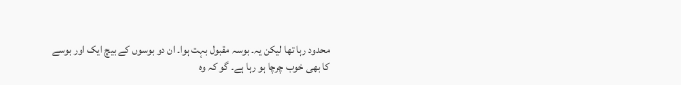محدود رہا تھا لیکن یہ۔ بوسہ مقبول بہت ہوا۔ ان دو بوسوں کے بیچ ایک اور بوسے کا بھی خوب چرچا ہو رہا ہے۔ گو کہ وہ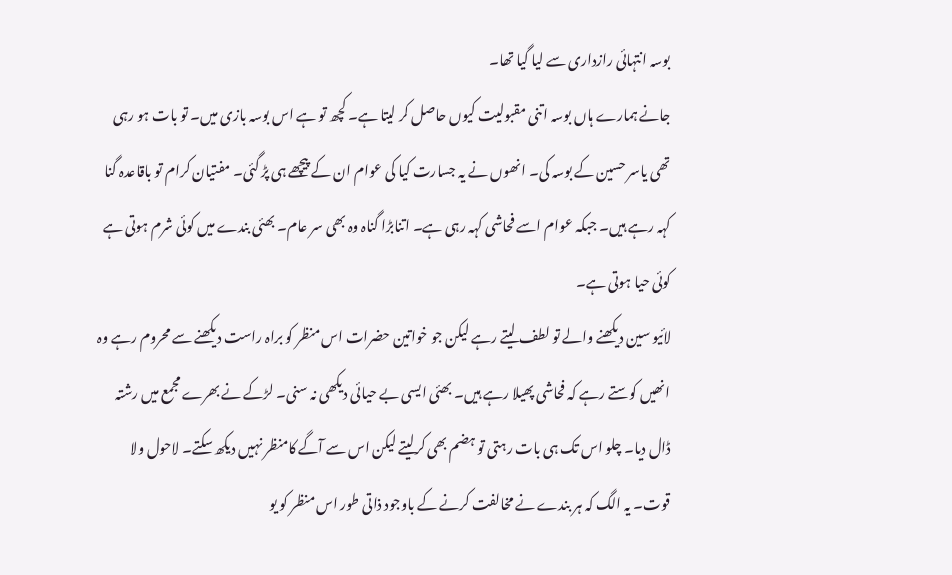بوسہ انتہائی رازداری سے لیا گیا تھا۔
جانے ہمارے ہاں بوسہ اتنی مقبولیت کیوں حاصل کر لیتا ہے۔ کچھ تو ہے اس بوسہ بازی میں۔ تو بات ہو رہی تھی یاسر حسین کے بوسہ کی۔ انھوں نے یہ جسارت کیا کی عوام ان کے پیچھے ہی پڑ گئی۔ مفتیان کرام تو باقاعدہ گنا کہہ رہے ہیں۔ جبکہ عوام اسے فحاشی کہہ رہی ہے۔ اتنابڑا گناہ وہ بھی سر عام۔ بھئی بندے میں کوئی شرم ہوتی ہے کوئی حیا ہوتی ہے۔
لائیو سین دیکھنے والے تو لطف لیتے رہے لیکن جو خواتین حضرات اس منظر کو براہ راست دیکھنے سے محروم رہے وہ انھیں کوستے رہے کہ فحاشی پھیلا رہے ہیں۔ بھئی ایسی بے حیائی دیکھی نہ سنی۔ لڑکے نے بھرے مجمع میں رشتہ ڈال دیا۔ چلو اس تک ہی بات رہتی تو ہضم بھی کرلیتے لیکن اس سے آگے کامنظر نہیں دیکھ سکتے۔ لاحول ولا قوت۔ یہ الگ کہ ہر بندے نے مخالفت کرنے کے باوجود ذاتی طور اس منظر کو یو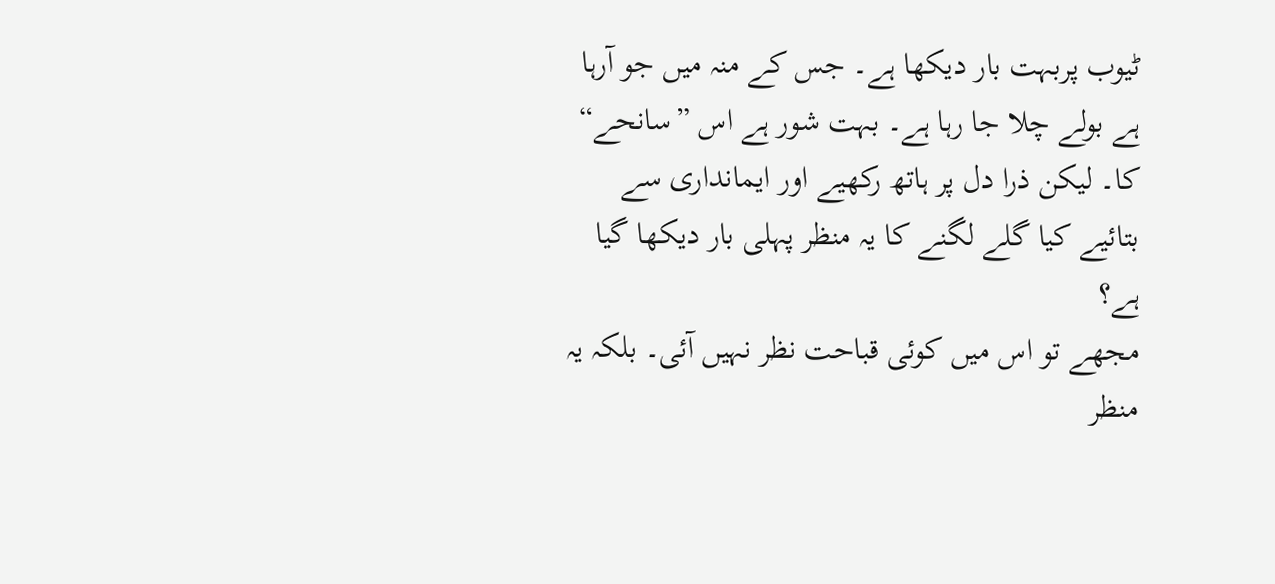ٹیوب پربہت بار دیکھا ہے۔ جس کے منہ میں جو آرہا ہے بولے چلا جا رہا ہے۔ بہت شور ہے اس ”سانحے“ کا۔ لیکن ذرا دل پر ہاتھ رکھیے اور ایمانداری سے بتائیے کیا گلے لگنے کا یہ منظر پہلی بار دیکھا گیا ہے؟
مجھے تو اس میں کوئی قباحت نظر نہیں آئی۔ بلکہ یہ منظر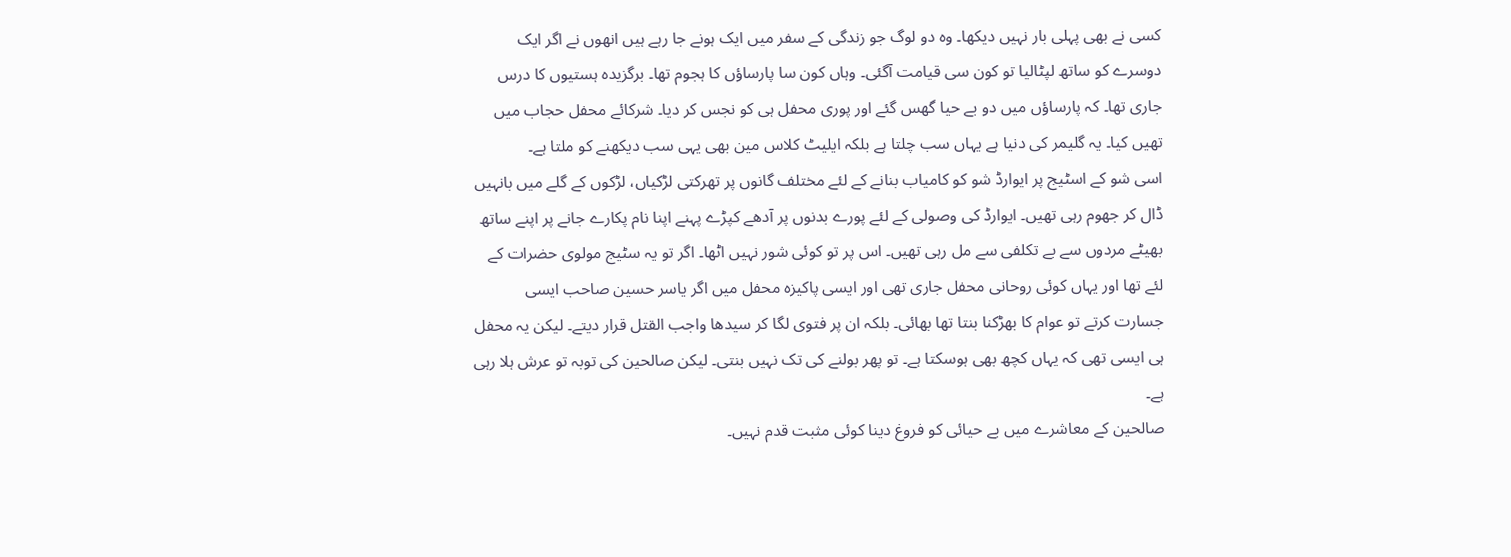کسی نے بھی پہلی بار نہیں دیکھا۔ وہ دو لوگ جو زندگی کے سفر میں ایک ہونے جا رہے ہیں انھوں نے اگر ایک دوسرے کو ساتھ لپٹالیا تو کون سی قیامت آگئی۔ وہاں کون سا پارساؤں کا ہجوم تھا۔ برگزیدہ ہستیوں کا درس جاری تھا۔ کہ پارساؤں میں دو بے حیا گھس گئے اور پوری محفل ہی کو نجس کر دیا۔ شرکائے محفل حجاب میں تھیں کیا۔ یہ گلیمر کی دنیا ہے یہاں سب چلتا ہے بلکہ ایلیٹ کلاس مین بھی یہی سب دیکھنے کو ملتا ہے۔
اسی شو کے اسٹیج پر ایوارڈ شو کو کامیاب بنانے کے لئے مختلف گانوں پر تھرکتی لڑکیاں، لڑکوں کے گلے میں بانہیں ڈال کر جھوم رہی تھیں۔ ایوارڈ کی وصولی کے لئے پورے بدنوں پر آدھے کپڑے پہنے اپنا نام پکارے جانے پر اپنے ساتھ بھیٹے مردوں سے بے تکلفی سے مل رہی تھیں۔ اس پر تو کوئی شور نہیں اٹھا۔ اگر تو یہ سٹیج مولوی حضرات کے لئے تھا اور یہاں کوئی روحانی محفل جاری تھی اور ایسی پاکیزہ محفل میں اگر یاسر حسین صاحب ایسی جسارت کرتے تو عوام کا بھڑکنا بنتا تھا بھائی۔ بلکہ ان پر فتوی لگا کر سیدھا واجب القتل قرار دیتے۔ لیکن یہ محفل ہی ایسی تھی کہ یہاں کچھ بھی ہوسکتا ہے۔ تو پھر بولنے کی تک نہیں بنتی۔ لیکن صالحین کی توبہ تو عرش ہلا رہی ہے۔
صالحین کے معاشرے میں بے حیائی کو فروغ دینا کوئی مثبت قدم نہیں۔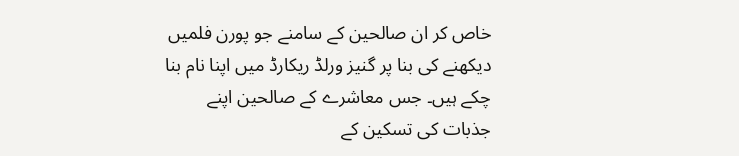خاص کر ان صالحین کے سامنے جو پورن فلمیں دیکھنے کی بنا پر گنیز ورلڈ ریکارڈ میں اپنا نام بنا چکے ہیں۔ جس معاشرے کے صالحین اپنے جذبات کی تسکین کے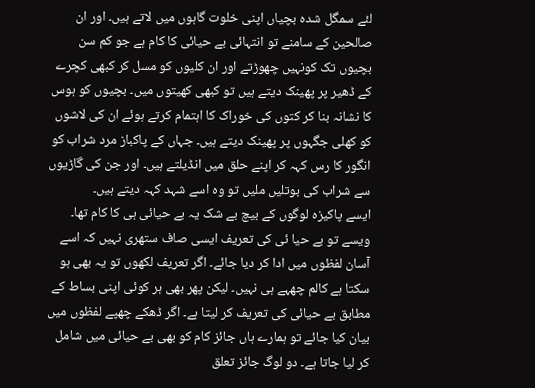لئے سمگل شدہ بچیاں اپنی خلوت گاہوں میں لاتے ہیں۔ اور ان صالحین کے سامنے تو انتہائی بے حیائی کا کام ہے جو کم سن بچیوں تک کونہیں چھوڑتے اور ان کلیوں کو مسل کر کبھی کچرے کے ڈھیر پر پھینک دیتے ہیں تو کبھی کھیتوں میں۔ بچیوں کو ہوس کا نشانہ بنا کر کتوں کی خوراک کا اہتمام کرتے ہوئے ان کی لاشوں کو کھلی جگہوں پر پھینک دیتے ہیں۔ جہاں کے پاکباز مرد شراب کو انگور کا رس کہہ کر اپنے حلق میں انڈیلتے ہیں۔ اور جن کی گاڑیوں سے شراب کی بوتلیں ملیں تو وہ اسے شہد کہہ دیتے ہیں۔
ایسے پاکیزہ لوگوں کے بیچ بے شک یہ بے حیائی ہی کا کام تھا۔ ویسے تو بے حیا ئی کی تعریف ایسی صاف ستھری نہیں کہ اسے آسان لفظوں میں ادا کر دیا جائے۔ اگر تعریف لکھوں تو یہ بھی ہو سکتا ہے کالم چھہے ہی نہیں۔ لیکن پھر بھی ہر کوئی اپنی بساط کے مطابق بے حیائی کی تعریف کر لیتا ہے۔ اگر ڈھکے چھپے لفظوں میں بیان کیا جائے تو ہمارے ہاں جائز کام کو بھی بے حیائی میں شامل کر لیا جاتا ہے۔ دو لوگ جائز تعلق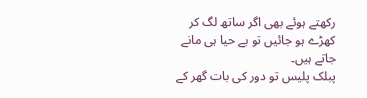رکھتے ہوئے بھی اگر ساتھ لگ کر کھڑے ہو جائیں تو بے حیا ہی مانے جاتے ہیں۔
پبلک پلیس تو دور کی بات گھر کے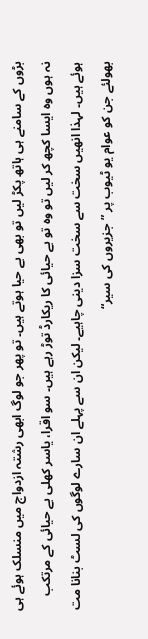بڑوں کے سامنے ہی ہاتھ پکڑ لیں تو بھی بے حیا ہوتے ہیں۔ تو پھر جو لوگ ابھی رشتہ ازدواج میں منسلک ہوئے ہی نہ ہوں وہ ایسا کچھ کر لیں تو وہ تو بے حیائی کا ریکارڈ توڑ رہے ہیں۔ سو اقرا، یاسر کھلی بے حیائی کے مرتکب ہوئے ہیں۔ لہذا انھیں سخت سے سخت سزا دینی چاہیے۔ لیکن ان سے پہلے ان سارے لوگوں کی لسٹ بنانا مت بھولئے جن کو عوام یو ٹیوب پر ”جزیروں کی سیر“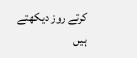کرتے روز دیکھتے ہیں